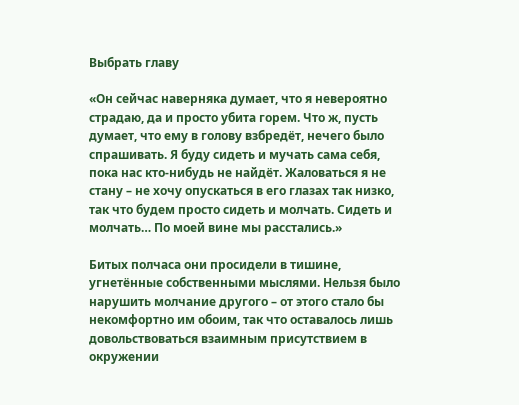Выбрать главу

«Он сейчас наверняка думает, что я невероятно страдаю, да и просто убита горем. Что ж, пусть думает, что ему в голову взбредёт, нечего было спрашивать. Я буду сидеть и мучать сама себя, пока нас кто-нибудь не найдёт. Жаловаться я не стану – не хочу опускаться в его глазах так низко, так что будем просто сидеть и молчать. Сидеть и молчать… По моей вине мы расстались.»

Битых полчаса они просидели в тишине, угнетённые собственными мыслями. Нельзя было нарушить молчание другого – от этого стало бы некомфортно им обоим, так что оставалось лишь довольствоваться взаимным присутствием в окружении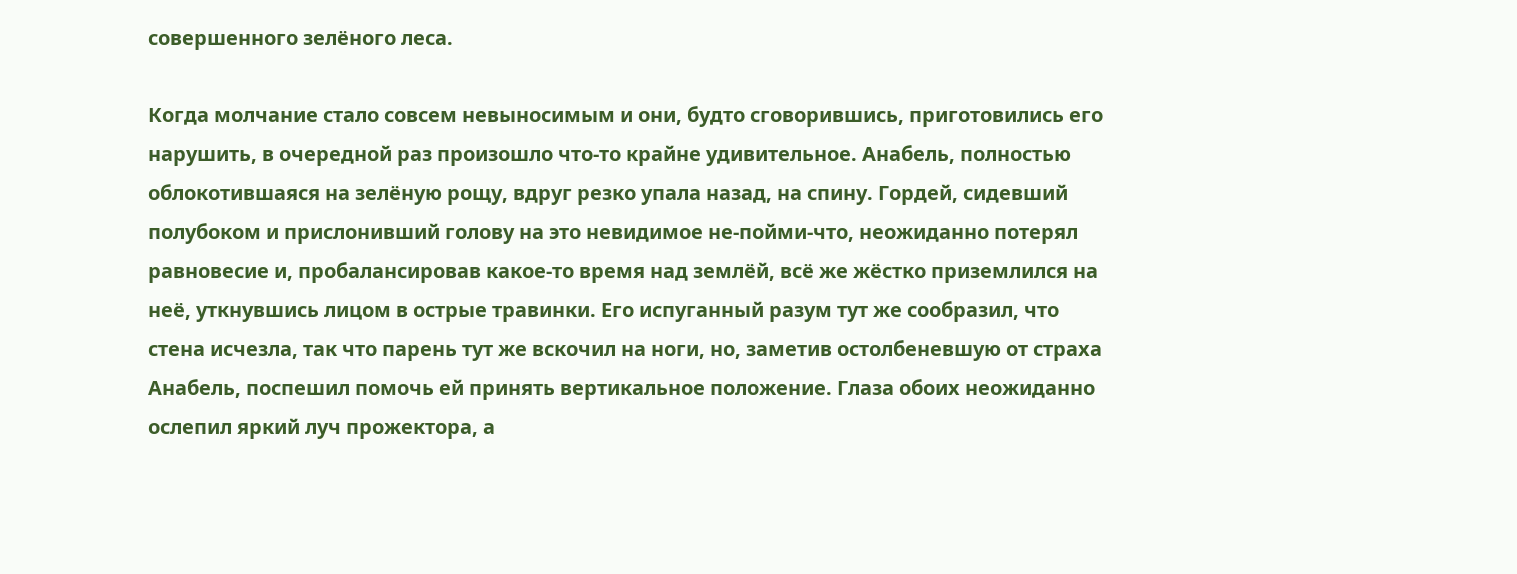совершенного зелёного леса.

Когда молчание стало совсем невыносимым и они, будто сговорившись, приготовились его нарушить, в очередной раз произошло что-то крайне удивительное. Анабель, полностью облокотившаяся на зелёную рощу, вдруг резко упала назад, на спину. Гордей, сидевший полубоком и прислонивший голову на это невидимое не-пойми-что, неожиданно потерял равновесие и, пробалансировав какое-то время над землёй, всё же жёстко приземлился на неё, уткнувшись лицом в острые травинки. Его испуганный разум тут же сообразил, что стена исчезла, так что парень тут же вскочил на ноги, но, заметив остолбеневшую от страха Анабель, поспешил помочь ей принять вертикальное положение. Глаза обоих неожиданно ослепил яркий луч прожектора, а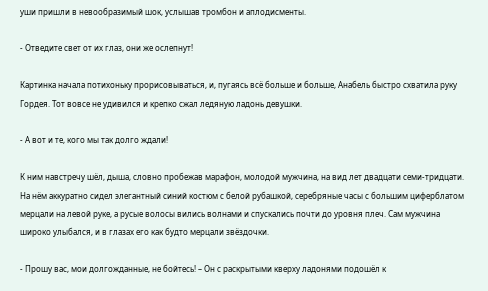уши пришли в невообразимый шок, услышав тромбон и аплодисменты.

- Отведите свет от их глаз, они же ослепнут!

Картинка начала потихоньку прорисовываться, и, пугаясь всё больше и больше, Анабель быстро схватила руку Гордея. Тот вовсе не удивился и крепко сжал ледяную ладонь девушки.

- А вот и те, кого мы так долго ждали!

К ним навстречу шёл, дыша, словно пробежав марафон, молодой мужчина, на вид лет двадцати семи-тридцати. На нём аккуратно сидел элегантный синий костюм с белой рубашкой, серебряные часы с большим циферблатом мерцали на левой руке, а русые волосы вились волнами и спускались почти до уровня плеч. Сам мужчина широко улыбался, и в глазах его как будто мерцали звёздочки.

- Прошу вас, мои долгожданные, не бойтесь! – Он с раскрытыми кверху ладонями подошёл к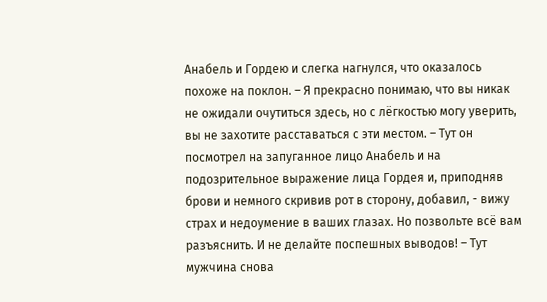Анабель и Гордею и слегка нагнулся, что оказалось похоже на поклон. – Я прекрасно понимаю, что вы никак не ожидали очутиться здесь, но с лёгкостью могу уверить, вы не захотите расставаться с эти местом. – Тут он посмотрел на запуганное лицо Анабель и на подозрительное выражение лица Гордея и, приподняв брови и немного скривив рот в сторону, добавил, - вижу страх и недоумение в ваших глазах. Но позвольте всё вам разъяснить. И не делайте поспешных выводов! – Тут мужчина снова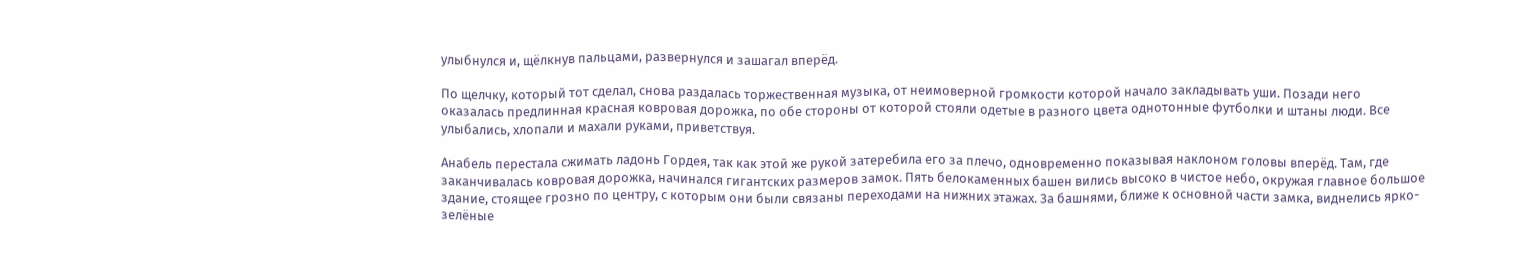улыбнулся и, щёлкнув пальцами, развернулся и зашагал вперёд.

По щелчку, который тот сделал, снова раздалась торжественная музыка, от неимоверной громкости которой начало закладывать уши. Позади него оказалась предлинная красная ковровая дорожка, по обе стороны от которой стояли одетые в разного цвета однотонные футболки и штаны люди. Все улыбались, хлопали и махали руками, приветствуя.

Анабель перестала сжимать ладонь Гордея, так как этой же рукой затеребила его за плечо, одновременно показывая наклоном головы вперёд. Там, где заканчивалась ковровая дорожка, начинался гигантских размеров замок. Пять белокаменных башен вились высоко в чистое небо, окружая главное большое здание, стоящее грозно по центру, с которым они были связаны переходами на нижних этажах. За башнями, ближе к основной части замка, виднелись ярко-зелёные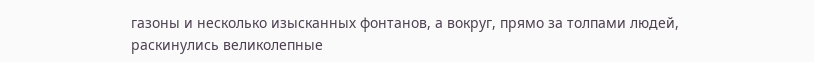газоны и несколько изысканных фонтанов, а вокруг, прямо за толпами людей, раскинулись великолепные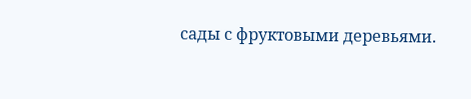сады с фруктовыми деревьями.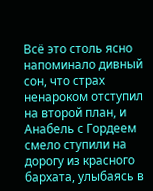Всё это столь ясно напоминало дивный сон, что страх ненароком отступил на второй план, и Анабель с Гордеем смело ступили на дорогу из красного бархата, улыбаясь в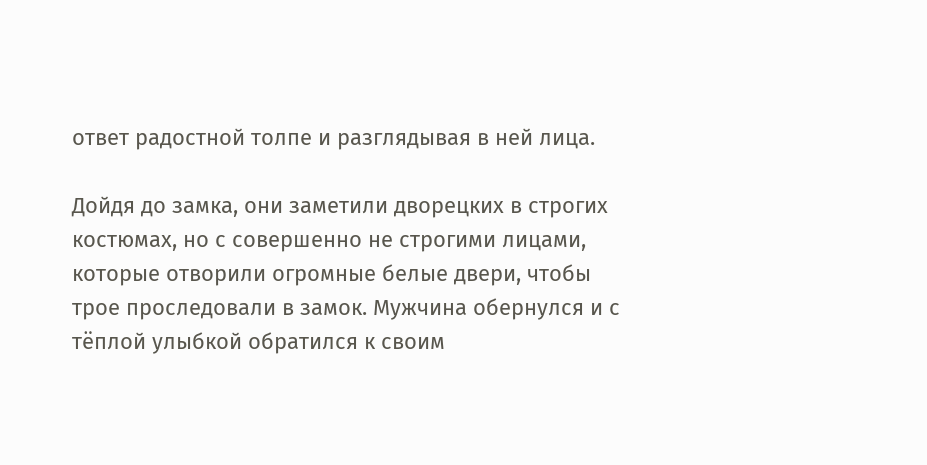ответ радостной толпе и разглядывая в ней лица.

Дойдя до замка, они заметили дворецких в строгих костюмах, но с совершенно не строгими лицами, которые отворили огромные белые двери, чтобы трое проследовали в замок. Мужчина обернулся и с тёплой улыбкой обратился к своим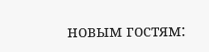новым гостям: